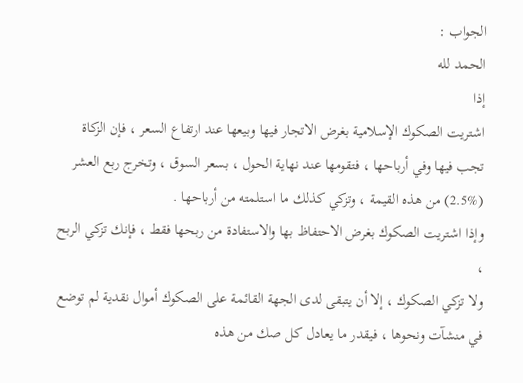الجواب :
الحمد لله
إذا
اشتريت الصكوك الإسلامية بغرض الاتجار فيها وبيعها عند ارتفاع السعر ، فإن الزكاة
تجب فيها وفي أرباحها ، فتقومها عند نهاية الحول ، بسعر السوق ، وتخرج ربع العشر
(2.5%) من هذه القيمة ، وتزكي كذلك ما استلمته من أرباحها .
وإذا اشتريت الصكوك بغرض الاحتفاظ بها والاستفادة من ربحها فقط ، فإنك تزكي الربح ،
ولا تزكي الصكوك ، إلا أن يتبقى لدى الجهة القائمة على الصكوك أموال نقدية لم توضع
في منشآت ونحوها ، فيقدر ما يعادل كل صك من هذه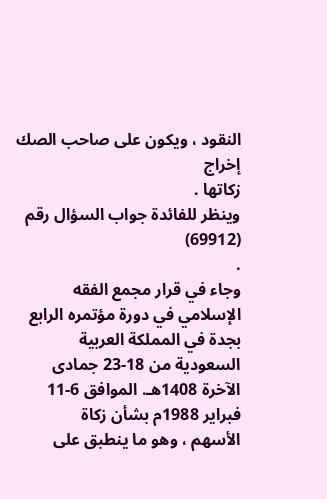النقود ، ويكون على صاحب الصك إخراج
زكاتها .
وينظر للفائدة جواب السؤال رقم (69912)
.
وجاء في قرار مجمع الفقه الإسلامي في دورة مؤتمره الرابع بجدة في المملكة العربية
السعودية من 18-23 جمادى الآخرة 1408هـ. الموافق 6-11 فبراير 1988م بشأن زكاة
الأسهم ، وهو ما ينطبق على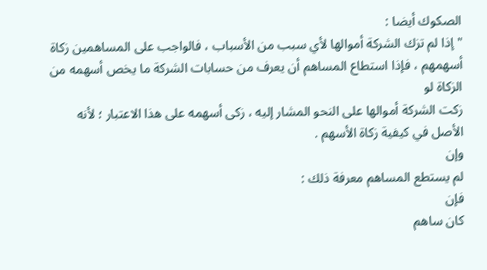الصكوك أيضا :
"إذا لم تزك الشركة أموالها لأي سبب من الأسباب ، فالواجب على المساهمين زكاة
أسهمهم ، فإذا استطاع المساهم أن يعرف من حسابات الشركة ما يخص أسهمه من الزكاة لو
زكت الشركة أموالها على النحو المشار إليه ، زكى أسهمه على هذا الاعتبار ؛ لأنه
الأصل في كيفية زكاة الأسهم .
وإن
لم يستطع المساهم معرفة ذلك :
فإن
كان ساهم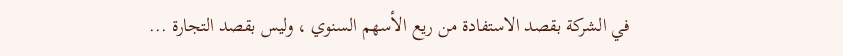في الشركة بقصد الاستفادة من ريع الأسهم السنوي ، وليس بقصد التجارة ...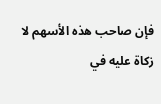فإن صاحب هذه الأسهم لا زكاة عليه في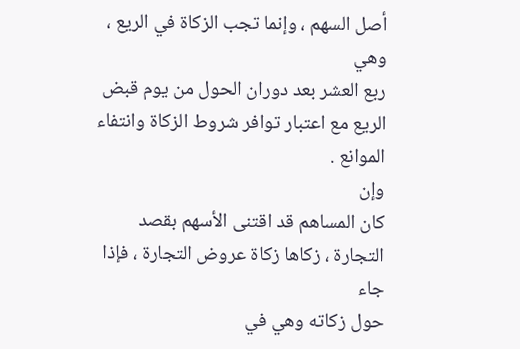أصل السهم ، وإنما تجب الزكاة في الريع ، وهي
ربع العشر بعد دوران الحول من يوم قبض الريع مع اعتبار توافر شروط الزكاة وانتفاء
الموانع .
وإن
كان المساهم قد اقتنى الأسهم بقصد التجارة ، زكاها زكاة عروض التجارة ، فإذا جاء
حول زكاته وهي في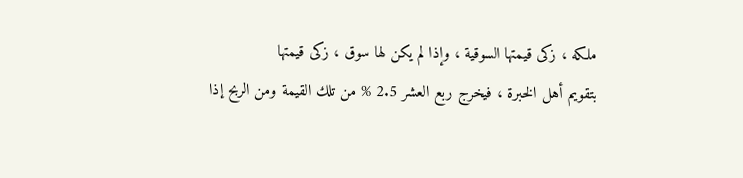ملكه ، زكى قيمتها السوقية ، وإذا لم يكن لها سوق ، زكى قيمتها
بتقويم أهل الخبرة ، فيخرج ربع العشر 2.5 % من تلك القيمة ومن الربح إذا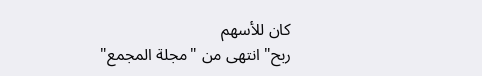كان للأسهم
ربح" انتهى من "مجلة المجمع"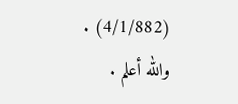(4/1/882) .
والله أعلم .